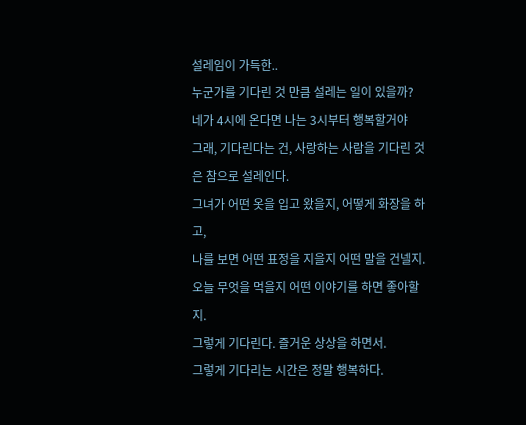설레임이 가득한..
누군가를 기다린 것 만큼 설레는 일이 있을까?
네가 4시에 온다면 나는 3시부터 행복할거야
그래, 기다린다는 건, 사랑하는 사람을 기다린 것은 참으로 설레인다.
그녀가 어떤 옷을 입고 왔을지, 어떻게 화장을 하고,
나를 보면 어떤 표정을 지을지 어떤 말을 건넬지.
오늘 무엇을 먹을지 어떤 이야기를 하면 좋아할 지.
그렇게 기다린다. 즐거운 상상을 하면서.
그렇게 기다리는 시간은 정말 행복하다.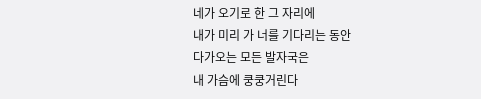네가 오기로 한 그 자리에
내가 미리 가 너를 기다리는 동안
다가오는 모든 발자국은
내 가슴에 쿵쿵거린다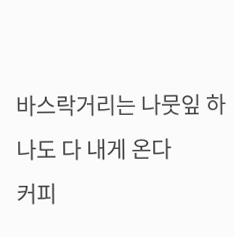바스락거리는 나뭇잎 하나도 다 내게 온다
커피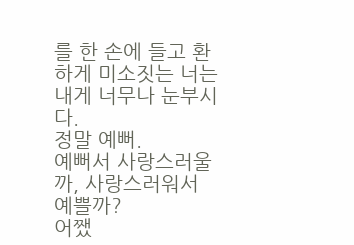를 한 손에 들고 환하게 미소짓는 너는 내게 너무나 눈부시다.
정말 예뻐.
예뻐서 사랑스러울까, 사랑스러워서 예쁠까?
어쨌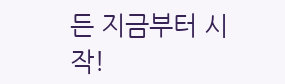든 지금부터 시작!